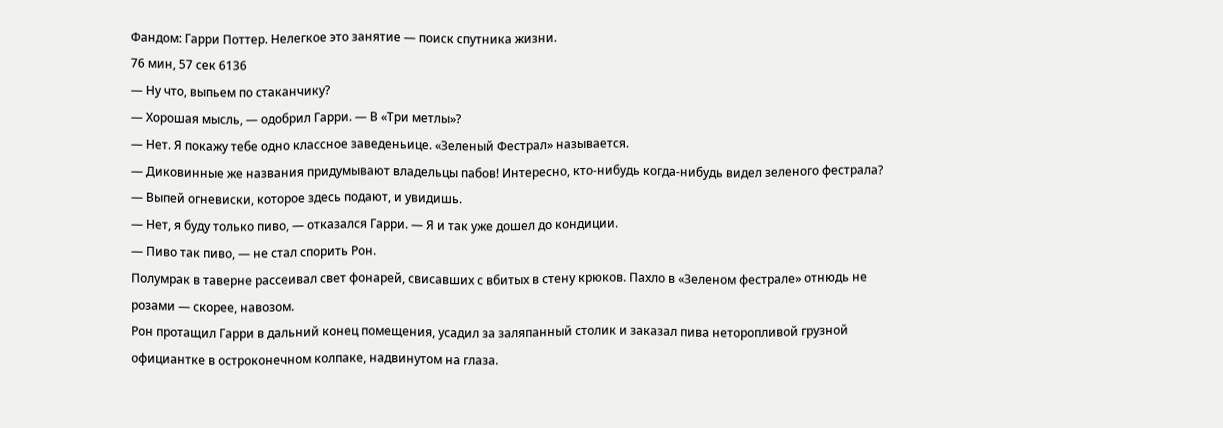Фандом: Гарри Поттер. Нелегкое это занятие — поиск спутника жизни.
76 мин, 57 сек 6136
— Ну что, выпьем по стаканчику?
— Хорошая мысль, — одобрил Гарри. — В «Три метлы»?
— Нет. Я покажу тебе одно классное заведеньице. «Зеленый Фестрал» называется.
— Диковинные же названия придумывают владельцы пабов! Интересно, кто-нибудь когда-нибудь видел зеленого фестрала?
— Выпей огневиски, которое здесь подают, и увидишь.
— Нет, я буду только пиво, — отказался Гарри. — Я и так уже дошел до кондиции.
— Пиво так пиво, — не стал спорить Рон.
Полумрак в таверне рассеивал свет фонарей, свисавших с вбитых в стену крюков. Пахло в «Зеленом фестрале» отнюдь не розами — скорее, навозом.
Рон протащил Гарри в дальний конец помещения, усадил за заляпанный столик и заказал пива неторопливой грузной официантке в остроконечном колпаке, надвинутом на глаза.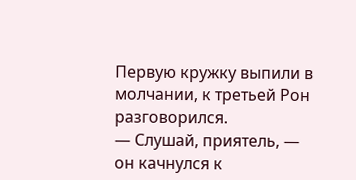Первую кружку выпили в молчании, к третьей Рон разговорился.
— Слушай, приятель, — он качнулся к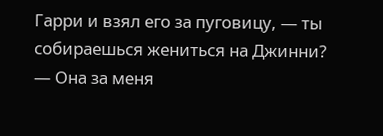Гарри и взял его за пуговицу, — ты собираешься жениться на Джинни?
— Она за меня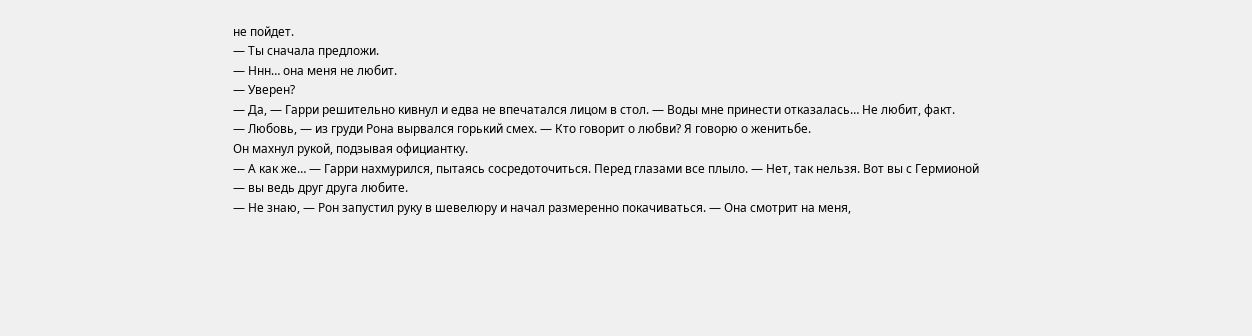не пойдет.
— Ты сначала предложи.
— Ннн… она меня не любит.
— Уверен?
— Да, — Гарри решительно кивнул и едва не впечатался лицом в стол. — Воды мне принести отказалась… Не любит, факт.
— Любовь, — из груди Рона вырвался горький смех. — Кто говорит о любви? Я говорю о женитьбе.
Он махнул рукой, подзывая официантку.
— А как же… — Гарри нахмурился, пытаясь сосредоточиться. Перед глазами все плыло. — Нет, так нельзя. Вот вы с Гермионой — вы ведь друг друга любите.
— Не знаю, — Рон запустил руку в шевелюру и начал размеренно покачиваться. — Она смотрит на меня,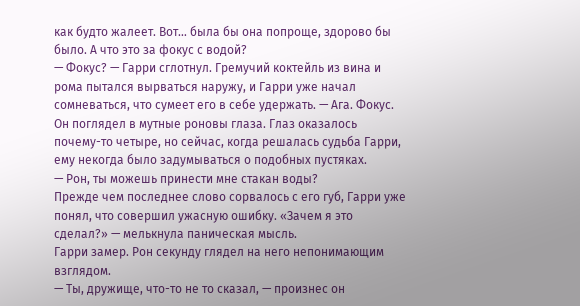как будто жалеет. Вот… была бы она попроще, здорово бы было. А что это за фокус с водой?
— Фокус? — Гарри сглотнул. Гремучий коктейль из вина и рома пытался вырваться наружу, и Гарри уже начал сомневаться, что сумеет его в себе удержать. — Ага. Фокус.
Он поглядел в мутные роновы глаза. Глаз оказалось почему-то четыре, но сейчас, когда решалась судьба Гарри, ему некогда было задумываться о подобных пустяках.
— Рон, ты можешь принести мне стакан воды?
Прежде чем последнее слово сорвалось с его губ, Гарри уже понял, что совершил ужасную ошибку. «Зачем я это сделал?» — мелькнула паническая мысль.
Гарри замер. Рон секунду глядел на него непонимающим взглядом.
— Ты, дружище, что-то не то сказал, — произнес он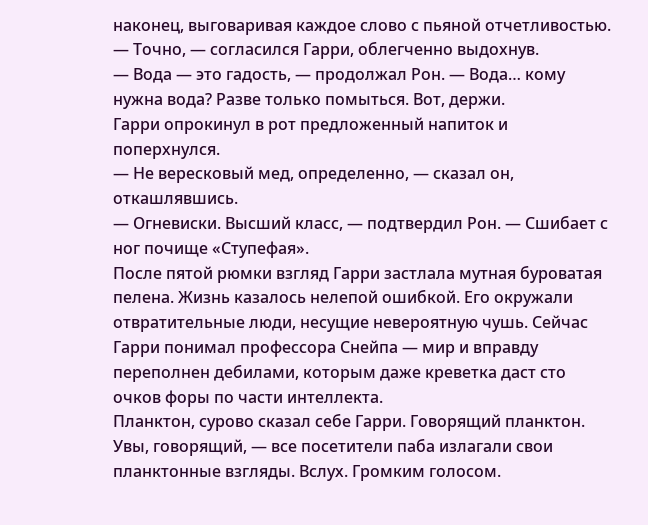наконец, выговаривая каждое слово с пьяной отчетливостью.
— Точно, — согласился Гарри, облегченно выдохнув.
— Вода — это гадость, — продолжал Рон. — Вода… кому нужна вода? Разве только помыться. Вот, держи.
Гарри опрокинул в рот предложенный напиток и поперхнулся.
— Не вересковый мед, определенно, — сказал он, откашлявшись.
— Огневиски. Высший класс, — подтвердил Рон. — Сшибает с ног почище «Ступефая».
После пятой рюмки взгляд Гарри застлала мутная буроватая пелена. Жизнь казалось нелепой ошибкой. Его окружали отвратительные люди, несущие невероятную чушь. Сейчас Гарри понимал профессора Снейпа — мир и вправду переполнен дебилами, которым даже креветка даст сто очков форы по части интеллекта.
Планктон, сурово сказал себе Гарри. Говорящий планктон. Увы, говорящий, — все посетители паба излагали свои планктонные взгляды. Вслух. Громким голосом.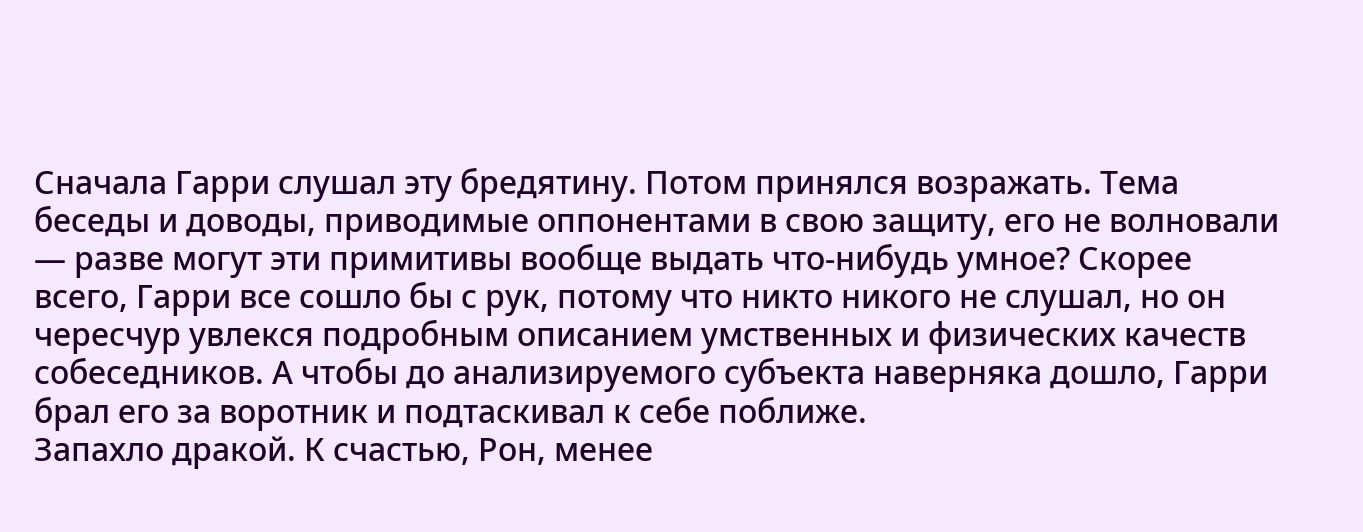Сначала Гарри слушал эту бредятину. Потом принялся возражать. Тема беседы и доводы, приводимые оппонентами в свою защиту, его не волновали — разве могут эти примитивы вообще выдать что-нибудь умное? Скорее всего, Гарри все сошло бы с рук, потому что никто никого не слушал, но он чересчур увлекся подробным описанием умственных и физических качеств собеседников. А чтобы до анализируемого субъекта наверняка дошло, Гарри брал его за воротник и подтаскивал к себе поближе.
Запахло дракой. К счастью, Рон, менее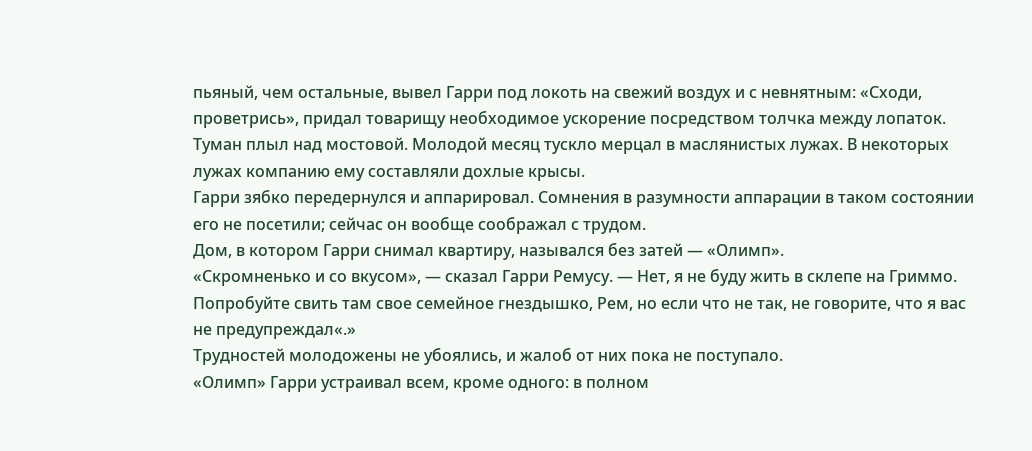пьяный, чем остальные, вывел Гарри под локоть на свежий воздух и с невнятным: «Сходи, проветрись», придал товарищу необходимое ускорение посредством толчка между лопаток.
Туман плыл над мостовой. Молодой месяц тускло мерцал в маслянистых лужах. В некоторых лужах компанию ему составляли дохлые крысы.
Гарри зябко передернулся и аппарировал. Сомнения в разумности аппарации в таком состоянии его не посетили; сейчас он вообще соображал с трудом.
Дом, в котором Гарри снимал квартиру, назывался без затей — «Олимп».
«Скромненько и со вкусом», — сказал Гарри Ремусу. — Нет, я не буду жить в склепе на Гриммо. Попробуйте свить там свое семейное гнездышко, Рем, но если что не так, не говорите, что я вас не предупреждал«.»
Трудностей молодожены не убоялись, и жалоб от них пока не поступало.
«Олимп» Гарри устраивал всем, кроме одного: в полном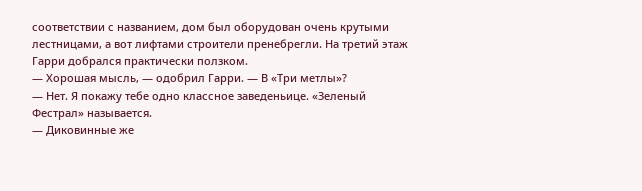соответствии с названием, дом был оборудован очень крутыми лестницами, а вот лифтами строители пренебрегли. На третий этаж Гарри добрался практически ползком.
— Хорошая мысль, — одобрил Гарри. — В «Три метлы»?
— Нет. Я покажу тебе одно классное заведеньице. «Зеленый Фестрал» называется.
— Диковинные же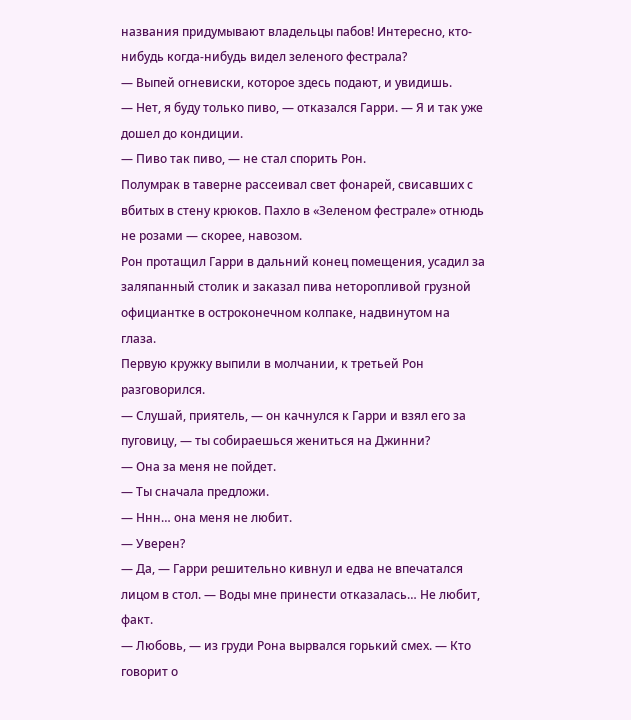названия придумывают владельцы пабов! Интересно, кто-нибудь когда-нибудь видел зеленого фестрала?
— Выпей огневиски, которое здесь подают, и увидишь.
— Нет, я буду только пиво, — отказался Гарри. — Я и так уже дошел до кондиции.
— Пиво так пиво, — не стал спорить Рон.
Полумрак в таверне рассеивал свет фонарей, свисавших с вбитых в стену крюков. Пахло в «Зеленом фестрале» отнюдь не розами — скорее, навозом.
Рон протащил Гарри в дальний конец помещения, усадил за заляпанный столик и заказал пива неторопливой грузной официантке в остроконечном колпаке, надвинутом на глаза.
Первую кружку выпили в молчании, к третьей Рон разговорился.
— Слушай, приятель, — он качнулся к Гарри и взял его за пуговицу, — ты собираешься жениться на Джинни?
— Она за меня не пойдет.
— Ты сначала предложи.
— Ннн… она меня не любит.
— Уверен?
— Да, — Гарри решительно кивнул и едва не впечатался лицом в стол. — Воды мне принести отказалась… Не любит, факт.
— Любовь, — из груди Рона вырвался горький смех. — Кто говорит о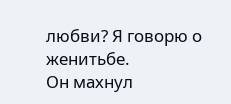любви? Я говорю о женитьбе.
Он махнул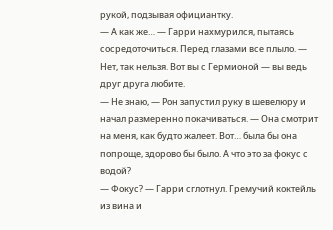рукой, подзывая официантку.
— А как же… — Гарри нахмурился, пытаясь сосредоточиться. Перед глазами все плыло. — Нет, так нельзя. Вот вы с Гермионой — вы ведь друг друга любите.
— Не знаю, — Рон запустил руку в шевелюру и начал размеренно покачиваться. — Она смотрит на меня, как будто жалеет. Вот… была бы она попроще, здорово бы было. А что это за фокус с водой?
— Фокус? — Гарри сглотнул. Гремучий коктейль из вина и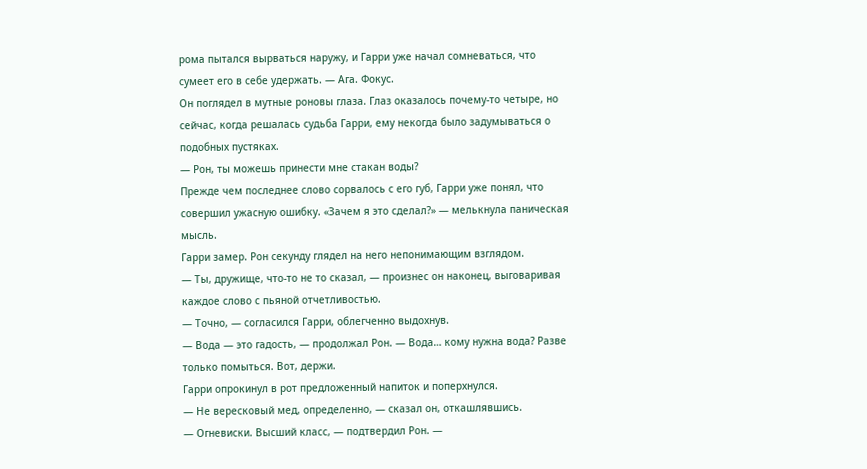рома пытался вырваться наружу, и Гарри уже начал сомневаться, что сумеет его в себе удержать. — Ага. Фокус.
Он поглядел в мутные роновы глаза. Глаз оказалось почему-то четыре, но сейчас, когда решалась судьба Гарри, ему некогда было задумываться о подобных пустяках.
— Рон, ты можешь принести мне стакан воды?
Прежде чем последнее слово сорвалось с его губ, Гарри уже понял, что совершил ужасную ошибку. «Зачем я это сделал?» — мелькнула паническая мысль.
Гарри замер. Рон секунду глядел на него непонимающим взглядом.
— Ты, дружище, что-то не то сказал, — произнес он наконец, выговаривая каждое слово с пьяной отчетливостью.
— Точно, — согласился Гарри, облегченно выдохнув.
— Вода — это гадость, — продолжал Рон. — Вода… кому нужна вода? Разве только помыться. Вот, держи.
Гарри опрокинул в рот предложенный напиток и поперхнулся.
— Не вересковый мед, определенно, — сказал он, откашлявшись.
— Огневиски. Высший класс, — подтвердил Рон. —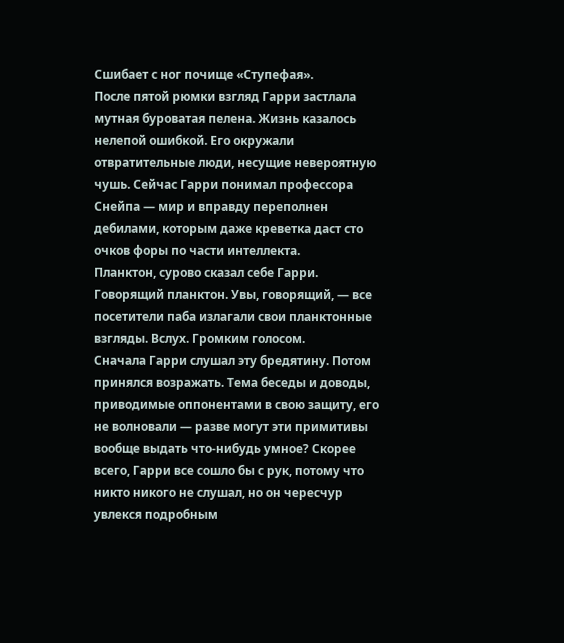Сшибает с ног почище «Ступефая».
После пятой рюмки взгляд Гарри застлала мутная буроватая пелена. Жизнь казалось нелепой ошибкой. Его окружали отвратительные люди, несущие невероятную чушь. Сейчас Гарри понимал профессора Снейпа — мир и вправду переполнен дебилами, которым даже креветка даст сто очков форы по части интеллекта.
Планктон, сурово сказал себе Гарри. Говорящий планктон. Увы, говорящий, — все посетители паба излагали свои планктонные взгляды. Вслух. Громким голосом.
Сначала Гарри слушал эту бредятину. Потом принялся возражать. Тема беседы и доводы, приводимые оппонентами в свою защиту, его не волновали — разве могут эти примитивы вообще выдать что-нибудь умное? Скорее всего, Гарри все сошло бы с рук, потому что никто никого не слушал, но он чересчур увлекся подробным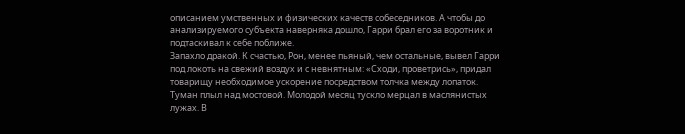описанием умственных и физических качеств собеседников. А чтобы до анализируемого субъекта наверняка дошло, Гарри брал его за воротник и подтаскивал к себе поближе.
Запахло дракой. К счастью, Рон, менее пьяный, чем остальные, вывел Гарри под локоть на свежий воздух и с невнятным: «Сходи, проветрись», придал товарищу необходимое ускорение посредством толчка между лопаток.
Туман плыл над мостовой. Молодой месяц тускло мерцал в маслянистых лужах. В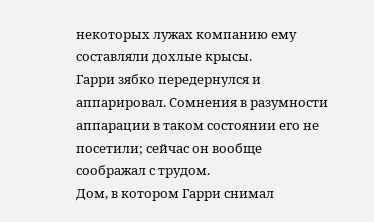некоторых лужах компанию ему составляли дохлые крысы.
Гарри зябко передернулся и аппарировал. Сомнения в разумности аппарации в таком состоянии его не посетили; сейчас он вообще соображал с трудом.
Дом, в котором Гарри снимал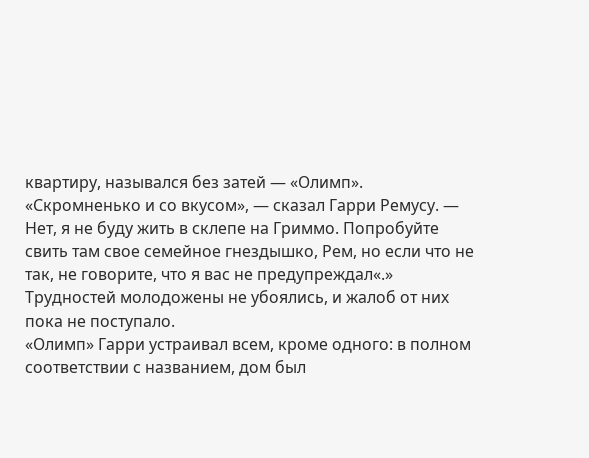квартиру, назывался без затей — «Олимп».
«Скромненько и со вкусом», — сказал Гарри Ремусу. — Нет, я не буду жить в склепе на Гриммо. Попробуйте свить там свое семейное гнездышко, Рем, но если что не так, не говорите, что я вас не предупреждал«.»
Трудностей молодожены не убоялись, и жалоб от них пока не поступало.
«Олимп» Гарри устраивал всем, кроме одного: в полном соответствии с названием, дом был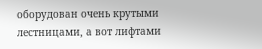оборудован очень крутыми лестницами, а вот лифтами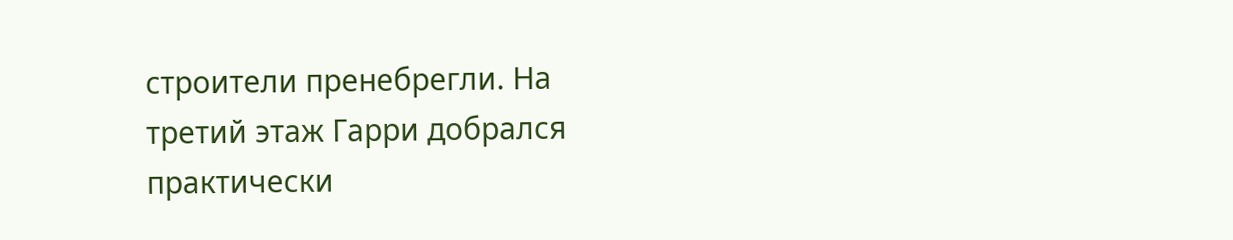строители пренебрегли. На третий этаж Гарри добрался практически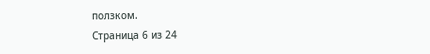ползком.
Страница 6 из 24